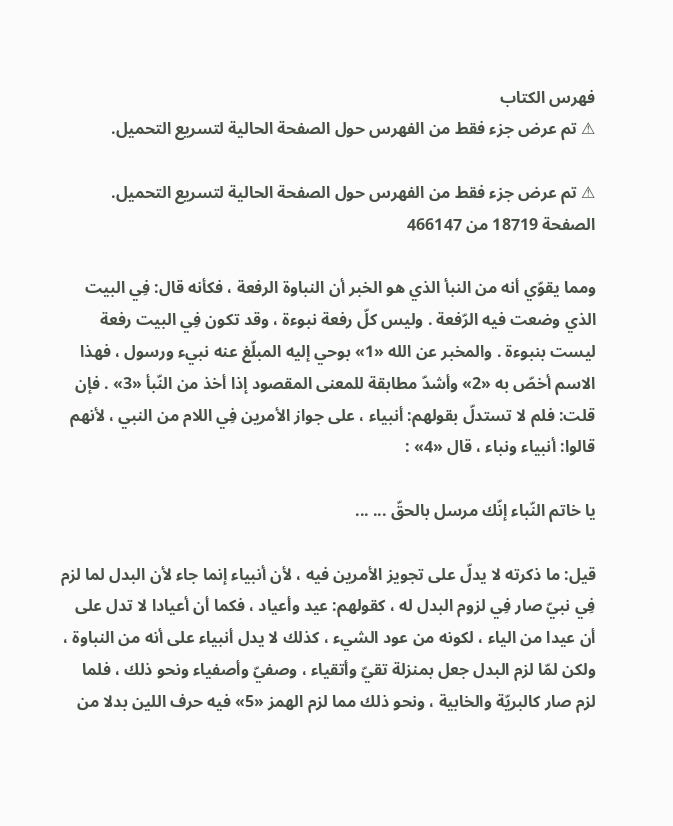فهرس الكتاب
⚠ تم عرض جزء فقط من الفهرس حول الصفحة الحالية لتسريع التحميل.

⚠ تم عرض جزء فقط من الفهرس حول الصفحة الحالية لتسريع التحميل.
الصفحة 18719 من 466147

ومما يقوّي أنه من النبأ الذي هو الخبر أن النباوة الرفعة ، فكأنه قال: فِي البيت الذي وضعت فيه الرّفعة . وليس كلّ رفعة نبوءة ، وقد تكون فِي البيت رفعة ليست بنبوءة . والمخبر عن الله «1» بوحي إليه المبلّغ عنه نبيء ورسول ، فهذا الاسم أخصّ به «2» وأشدّ مطابقة للمعنى المقصود إذا أخذ من النّبأ «3» . فإن قلت: فلم لا تستدلّ بقولهم: أنبياء ، على جواز الأمرين فِي اللام من النبي ، لأنهم قالوا: أنبياء ونباء ، قال «4» :

يا خاتم النّباء إنّك مرسل بالحقّ ... ...

قيل: ما ذكرته لا يدلّ على تجويز الأمرين فيه ، لأن أنبياء إنما جاء لأن البدل لما لزم فِي نبيّ صار فِي لزوم البدل له ، كقولهم: عيد وأعياد ، فكما أن أعيادا لا تدل على أن عيدا من الياء ، لكونه من عود الشيء ، كذلك لا يدل أنبياء على أنه من النباوة ، ولكن لمّا لزم البدل جعل بمنزلة تقيّ وأتقياء ، وصفيّ وأصفياء ونحو ذلك ، فلما لزم صار كالبريّة والخابية ، ونحو ذلك مما لزم الهمز «5» فيه حرف اللين بدلا من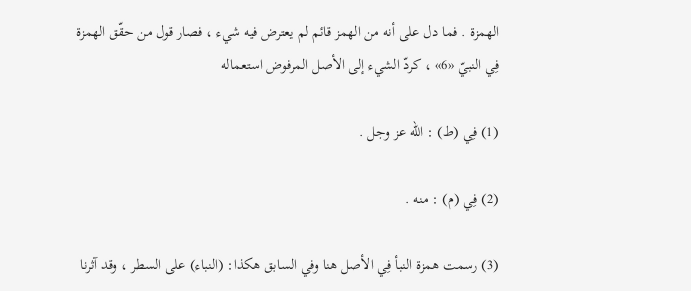الهمزة . فما دل على أنه من الهمز قائم لم يعترض فيه شيء ، فصار قول من حقّق الهمزة فِي النبيّ «6» ، كردّ الشيء إلى الأصل المرفوض استعماله

(1) فِي (ط) : الله عز وجل .

(2) فِي (م) : منه .

(3) رسمت همزة النبأ فِي الأصل هنا وفي السابق هكذا: (النباء) على السطر ، وقد آثرنا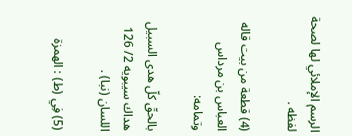الرسم الإملائي لها لصحة لفظه .

(4) قطعة من بيت قاله العباس بن مرداس وتمامه:

بالحقّ كلّ هدى السبيل هداك سيبويه 2/ 126 اللسان (نبا) .

(5) فِي (ط) : الهمزة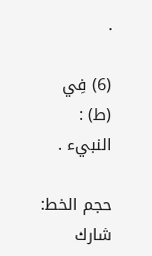.

(6) فِي (ط) : النبيء .

حجم الخط:
شارك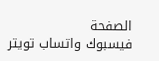الصفحة
فيسبوك واتساب تويتر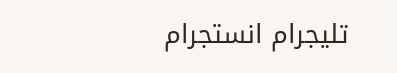تليجرام انستجرام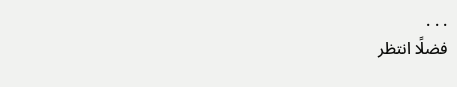. . .
فضلًا انتظر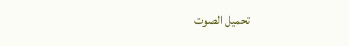تحميل الصوت